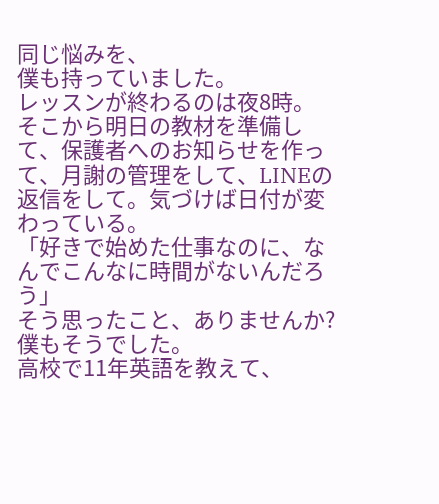同じ悩みを、
僕も持っていました。
レッスンが終わるのは夜8時。
そこから明日の教材を準備して、保護者へのお知らせを作って、月謝の管理をして、LINEの返信をして。気づけば日付が変わっている。
「好きで始めた仕事なのに、なんでこんなに時間がないんだろう」
そう思ったこと、ありませんか?
僕もそうでした。
高校で11年英語を教えて、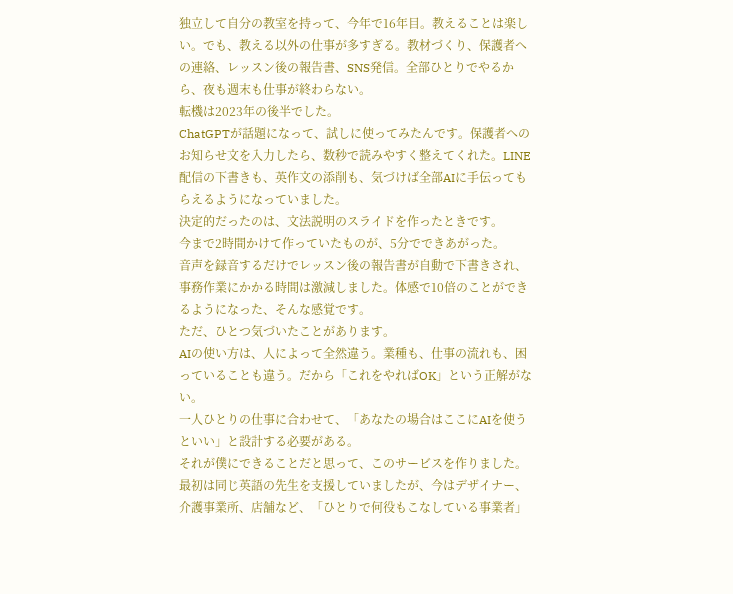独立して自分の教室を持って、今年で16年目。教えることは楽しい。でも、教える以外の仕事が多すぎる。教材づくり、保護者への連絡、レッスン後の報告書、SNS発信。全部ひとりでやるから、夜も週末も仕事が終わらない。
転機は2023年の後半でした。
ChatGPTが話題になって、試しに使ってみたんです。保護者へのお知らせ文を入力したら、数秒で読みやすく整えてくれた。LINE配信の下書きも、英作文の添削も、気づけば全部AIに手伝ってもらえるようになっていました。
決定的だったのは、文法説明のスライドを作ったときです。
今まで2時間かけて作っていたものが、5分でできあがった。
音声を録音するだけでレッスン後の報告書が自動で下書きされ、事務作業にかかる時間は激減しました。体感で10倍のことができるようになった、そんな感覚です。
ただ、ひとつ気づいたことがあります。
AIの使い方は、人によって全然違う。業種も、仕事の流れも、困っていることも違う。だから「これをやればOK」という正解がない。
一人ひとりの仕事に合わせて、「あなたの場合はここにAIを使うといい」と設計する必要がある。
それが僕にできることだと思って、このサービスを作りました。
最初は同じ英語の先生を支援していましたが、今はデザイナー、介護事業所、店舗など、「ひとりで何役もこなしている事業者」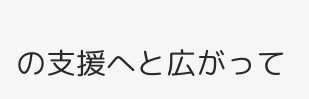の支援へと広がって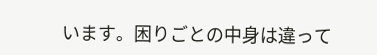います。困りごとの中身は違って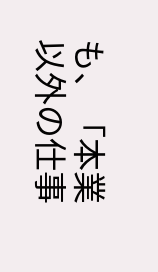も、「本業以外の仕事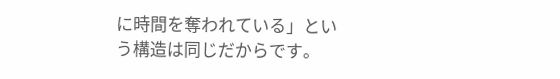に時間を奪われている」という構造は同じだからです。